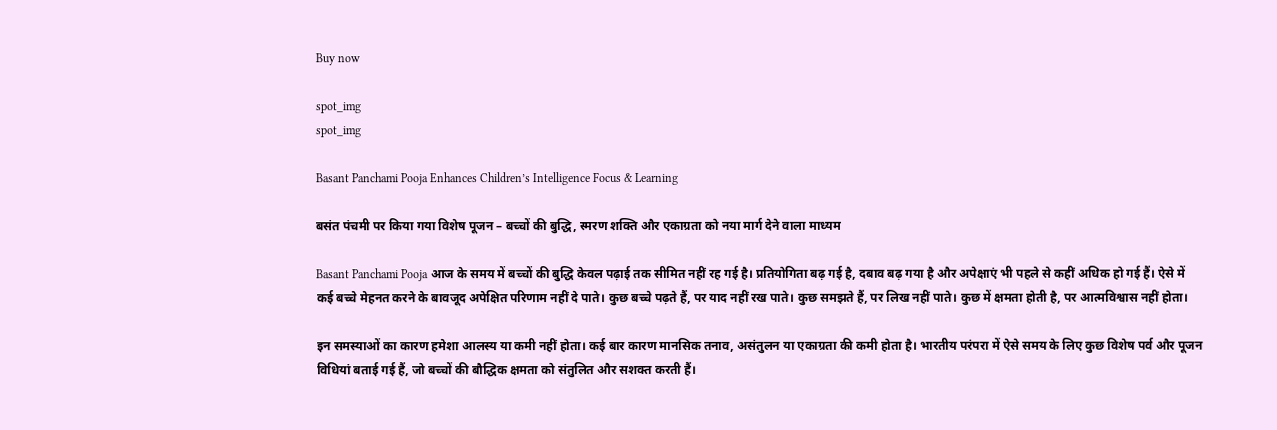Buy now

spot_img
spot_img

Basant Panchami Pooja Enhances Children’s Intelligence Focus & Learning

बसंत पंचमी पर किया गया विशेष पूजन – बच्चों की बुद्धि, स्मरण शक्ति और एकाग्रता को नया मार्ग देने वाला माध्यम

Basant Panchami Pooja आज के समय में बच्चों की बुद्धि केवल पढ़ाई तक सीमित नहीं रह गई है। प्रतियोगिता बढ़ गई है, दबाव बढ़ गया है और अपेक्षाएं भी पहले से कहीं अधिक हो गई हैं। ऐसे में कई बच्चे मेहनत करने के बावजूद अपेक्षित परिणाम नहीं दे पाते। कुछ बच्चे पढ़ते हैं, पर याद नहीं रख पाते। कुछ समझते हैं, पर लिख नहीं पाते। कुछ में क्षमता होती है, पर आत्मविश्वास नहीं होता।

इन समस्याओं का कारण हमेशा आलस्य या कमी नहीं होता। कई बार कारण मानसिक तनाव, असंतुलन या एकाग्रता की कमी होता है। भारतीय परंपरा में ऐसे समय के लिए कुछ विशेष पर्व और पूजन विधियां बताई गई हैं, जो बच्चों की बौद्धिक क्षमता को संतुलित और सशक्त करती हैं।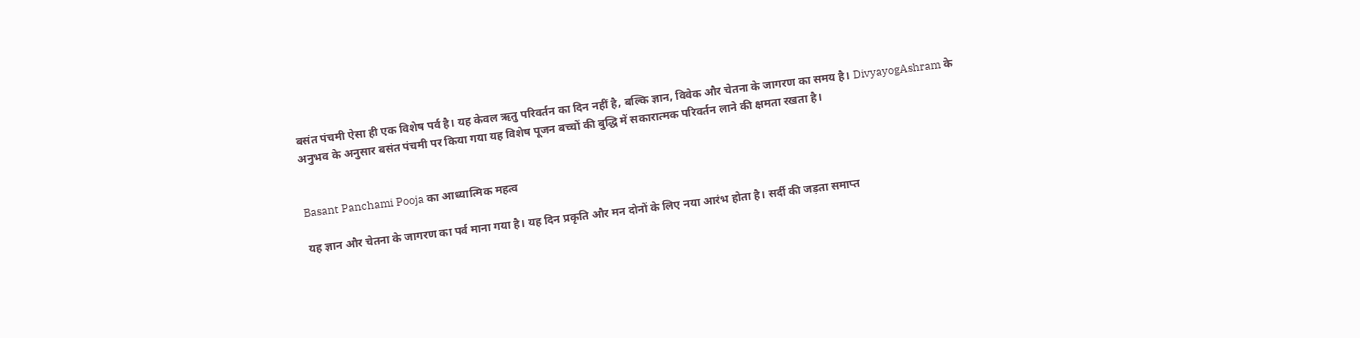बसंत पंचमी ऐसा ही एक विशेष पर्व है। यह केवल ऋतु परिवर्तन का दिन नहीं है, बल्कि ज्ञान, विवेक और चेतना के जागरण का समय है। DivyayogAshram के अनुभव के अनुसार बसंत पंचमी पर किया गया यह विशेष पूजन बच्चों की बुद्धि में सकारात्मक परिवर्तन लाने की क्षमता रखता है।


Basant Panchami Pooja का आध्यात्मिक महत्व

यह ज्ञान और चेतना के जागरण का पर्व माना गया है। यह दिन प्रकृति और मन दोनों के लिए नया आरंभ होता है। सर्दी की जड़ता समाप्त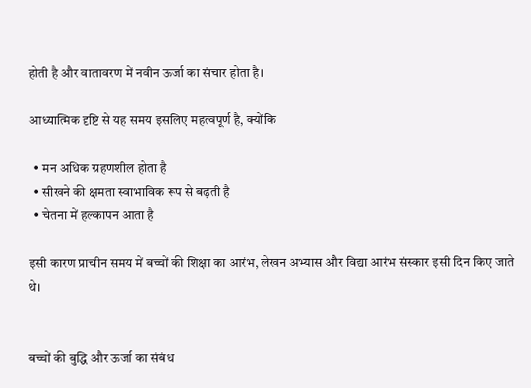होती है और वातावरण में नवीन ऊर्जा का संचार होता है।

आध्यात्मिक दृष्टि से यह समय इसलिए महत्वपूर्ण है, क्योंकि

  • मन अधिक ग्रहणशील होता है
  • सीखने की क्षमता स्वाभाविक रूप से बढ़ती है
  • चेतना में हल्कापन आता है

इसी कारण प्राचीन समय में बच्चों की शिक्षा का आरंभ, लेखन अभ्यास और विद्या आरंभ संस्कार इसी दिन किए जाते थे।


बच्चों की बुद्धि और ऊर्जा का संबंध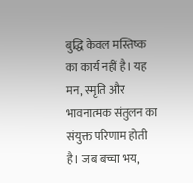बुद्धि केवल मस्तिष्क का कार्य नहीं है। यह मन, स्मृति और भावनात्मक संतुलन का संयुक्त परिणाम होती है। जब बच्चा भय,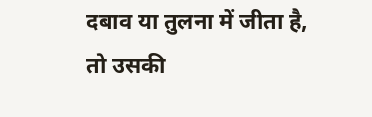दबाव या तुलना में जीता है, तो उसकी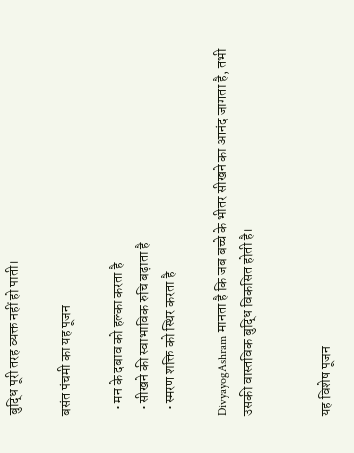बुद्धि पूरी तरह व्यक्त नहीं हो पाती।

बसंत पंचमी का यह पूजन

  • मन के दबाव को हल्का करता है
  • सीखने की स्वाभाविक रुचि बढ़ाता है
  • स्मरण शक्ति को स्थिर करता है

DivyayogAshram मानता है कि जब बच्चे के भीतर सीखने का आनंद जागता है, तभी उसकी वास्तविक बुद्धि विकसित होती है।


यह विशेष पूजन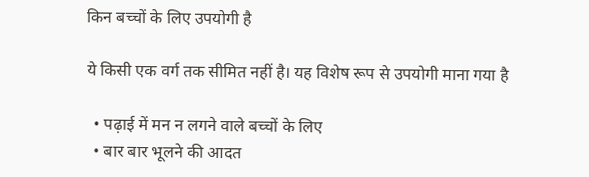किन बच्चों के लिए उपयोगी है

ये किसी एक वर्ग तक सीमित नहीं है। यह विशेष रूप से उपयोगी माना गया है

  • पढ़ाई में मन न लगने वाले बच्चों के लिए
  • बार बार भूलने की आदत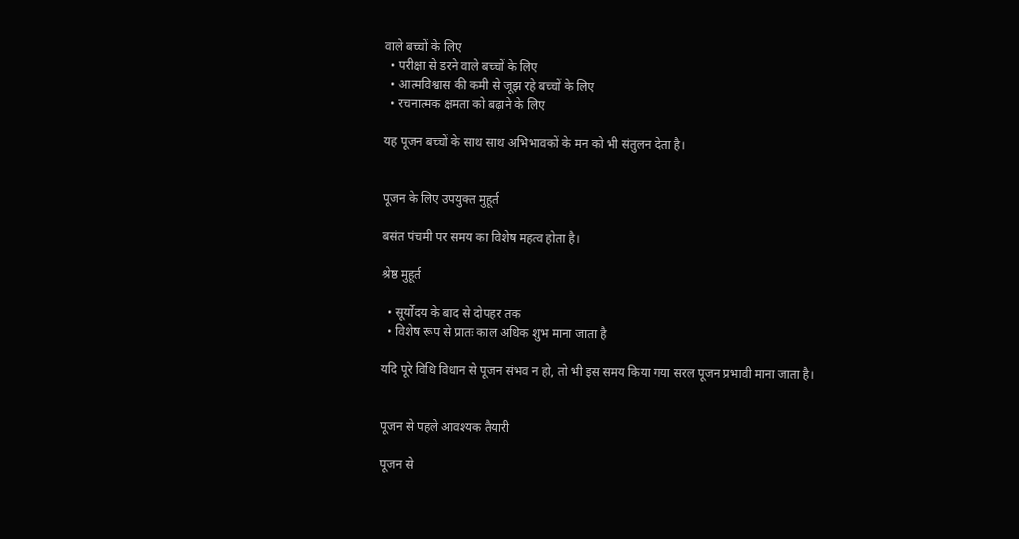वाले बच्चों के लिए
  • परीक्षा से डरने वाले बच्चों के लिए
  • आत्मविश्वास की कमी से जूझ रहे बच्चों के लिए
  • रचनात्मक क्षमता को बढ़ाने के लिए

यह पूजन बच्चों के साथ साथ अभिभावकों के मन को भी संतुलन देता है।


पूजन के लिए उपयुक्त मुहूर्त

बसंत पंचमी पर समय का विशेष महत्व होता है।

श्रेष्ठ मुहूर्त

  • सूर्योदय के बाद से दोपहर तक
  • विशेष रूप से प्रातः काल अधिक शुभ माना जाता है

यदि पूरे विधि विधान से पूजन संभव न हो, तो भी इस समय किया गया सरल पूजन प्रभावी माना जाता है।


पूजन से पहले आवश्यक तैयारी

पूजन से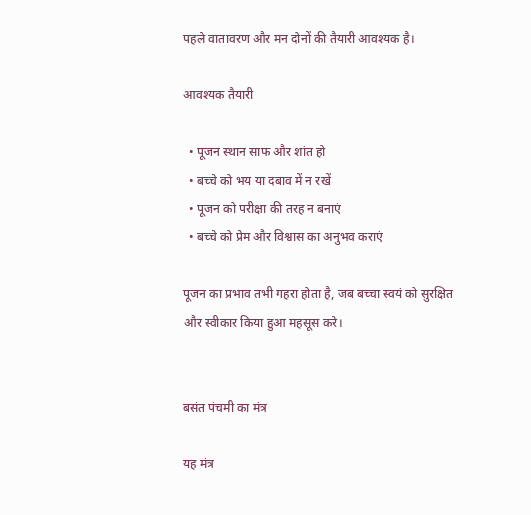पहले वातावरण और मन दोनों की तैयारी आवश्यक है।

आवश्यक तैयारी

  • पूजन स्थान साफ और शांत हो
  • बच्चे को भय या दबाव में न रखें
  • पूजन को परीक्षा की तरह न बनाएं
  • बच्चे को प्रेम और विश्वास का अनुभव कराएं

पूजन का प्रभाव तभी गहरा होता है, जब बच्चा स्वयं को सुरक्षित और स्वीकार किया हुआ महसूस करे।


बसंत पंचमी का मंत्र

यह मंत्र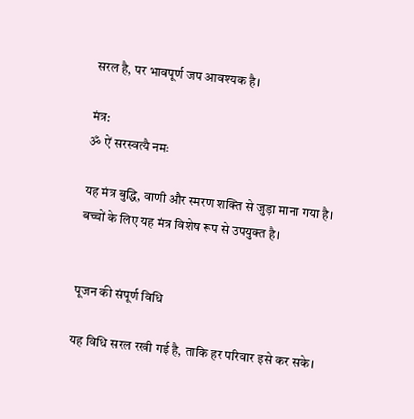सरल है, पर भावपूर्ण जप आवश्यक है।

मंत्र:
ॐ ऐं सरस्वत्यै नमः

यह मंत्र बुद्धि, वाणी और स्मरण शक्ति से जुड़ा माना गया है। बच्चों के लिए यह मंत्र विशेष रूप से उपयुक्त है।


पूजन की संपूर्ण विधि

यह विधि सरल रखी गई है, ताकि हर परिवार इसे कर सके।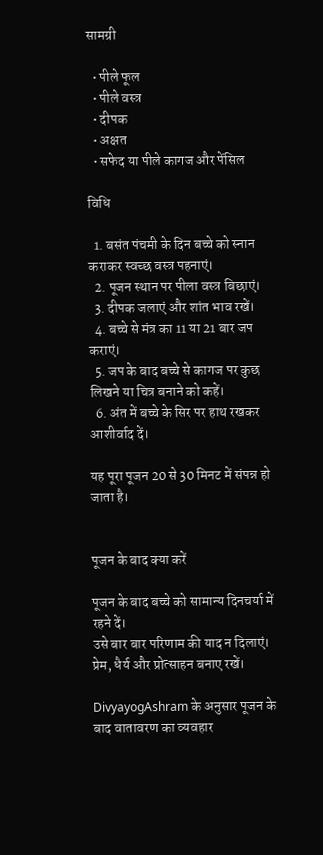सामग्री

  • पीले फूल
  • पीले वस्त्र
  • दीपक
  • अक्षत
  • सफेद या पीले कागज और पेंसिल

विधि

  1. बसंत पंचमी के दिन बच्चे को स्नान कराकर स्वच्छ वस्त्र पहनाएं।
  2. पूजन स्थान पर पीला वस्त्र बिछाएं।
  3. दीपक जलाएं और शांत भाव रखें।
  4. बच्चे से मंत्र का 11 या 21 बार जप कराएं।
  5. जप के बाद बच्चे से कागज पर कुछ लिखने या चित्र बनाने को कहें।
  6. अंत में बच्चे के सिर पर हाथ रखकर आशीर्वाद दें।

यह पूरा पूजन 20 से 30 मिनट में संपन्न हो जाता है।


पूजन के बाद क्या करें

पूजन के बाद बच्चे को सामान्य दिनचर्या में रहने दें।
उसे बार बार परिणाम की याद न दिलाएं।
प्रेम, धैर्य और प्रोत्साहन बनाए रखें।

DivyayogAshram के अनुसार पूजन के बाद वातावरण का व्यवहार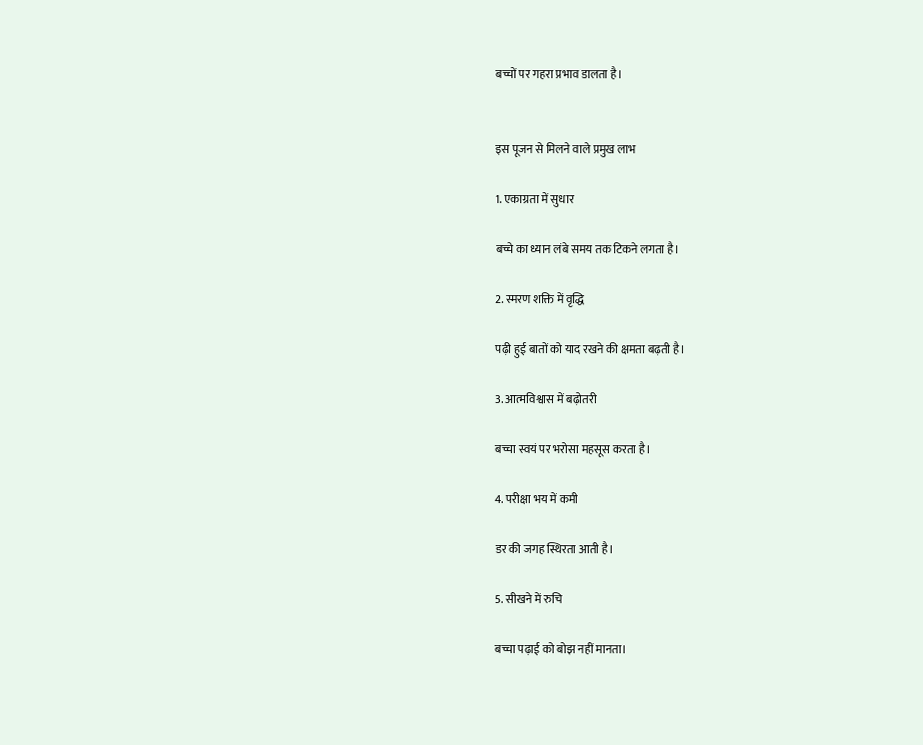बच्चों पर गहरा प्रभाव डालता है।


इस पूजन से मिलने वाले प्रमुख लाभ

1. एकाग्रता में सुधार

बच्चे का ध्यान लंबे समय तक टिकने लगता है।

2. स्मरण शक्ति में वृद्धि

पढ़ी हुई बातों को याद रखने की क्षमता बढ़ती है।

3. आत्मविश्वास में बढ़ोतरी

बच्चा स्वयं पर भरोसा महसूस करता है।

4. परीक्षा भय में कमी

डर की जगह स्थिरता आती है।

5. सीखने में रुचि

बच्चा पढ़ाई को बोझ नहीं मानता।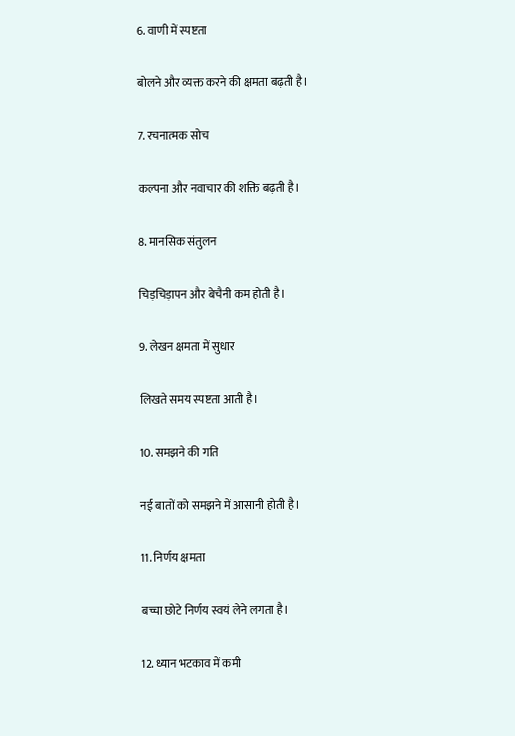6. वाणी में स्पष्टता

बोलने और व्यक्त करने की क्षमता बढ़ती है।

7. रचनात्मक सोच

कल्पना और नवाचार की शक्ति बढ़ती है।

8. मानसिक संतुलन

चिड़चिड़ापन और बेचैनी कम होती है।

9. लेखन क्षमता में सुधार

लिखते समय स्पष्टता आती है।

10. समझने की गति

नई बातों को समझने में आसानी होती है।

11. निर्णय क्षमता

बच्चा छोटे निर्णय स्वयं लेने लगता है।

12. ध्यान भटकाव में कमी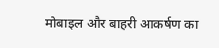मोबाइल और बाहरी आकर्षण का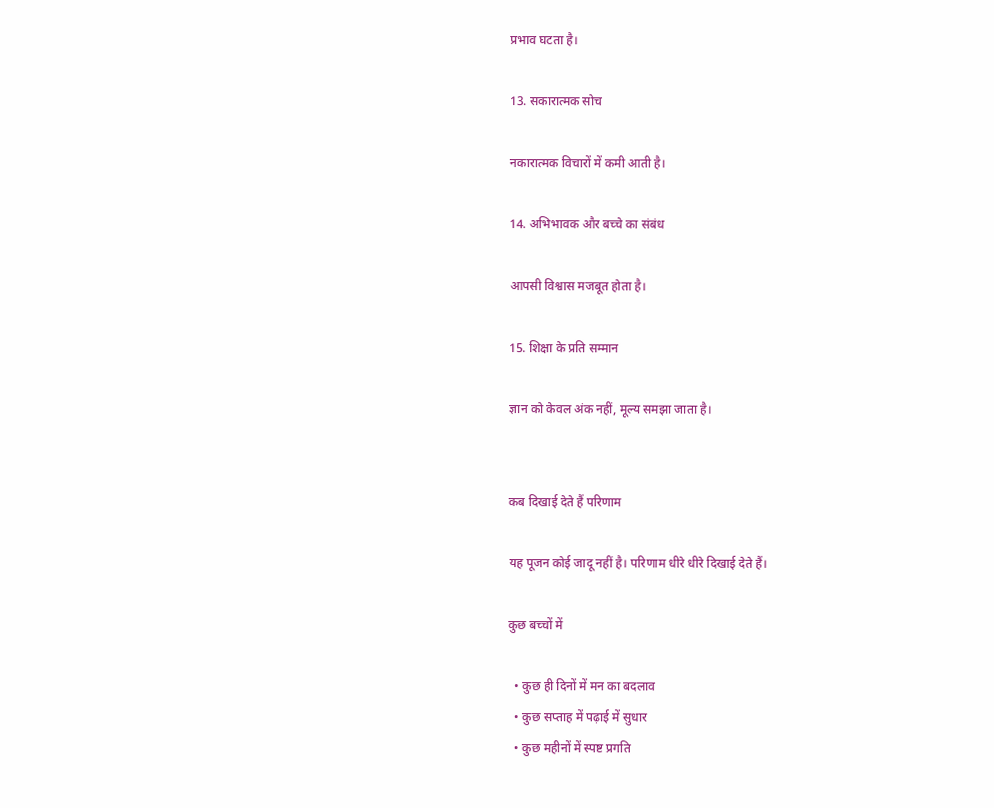प्रभाव घटता है।

13. सकारात्मक सोच

नकारात्मक विचारों में कमी आती है।

14. अभिभावक और बच्चे का संबंध

आपसी विश्वास मजबूत होता है।

15. शिक्षा के प्रति सम्मान

ज्ञान को केवल अंक नहीं, मूल्य समझा जाता है।


कब दिखाई देते हैं परिणाम

यह पूजन कोई जादू नहीं है। परिणाम धीरे धीरे दिखाई देते हैं।

कुछ बच्चों में

  • कुछ ही दिनों में मन का बदलाव
  • कुछ सप्ताह में पढ़ाई में सुधार
  • कुछ महीनों में स्पष्ट प्रगति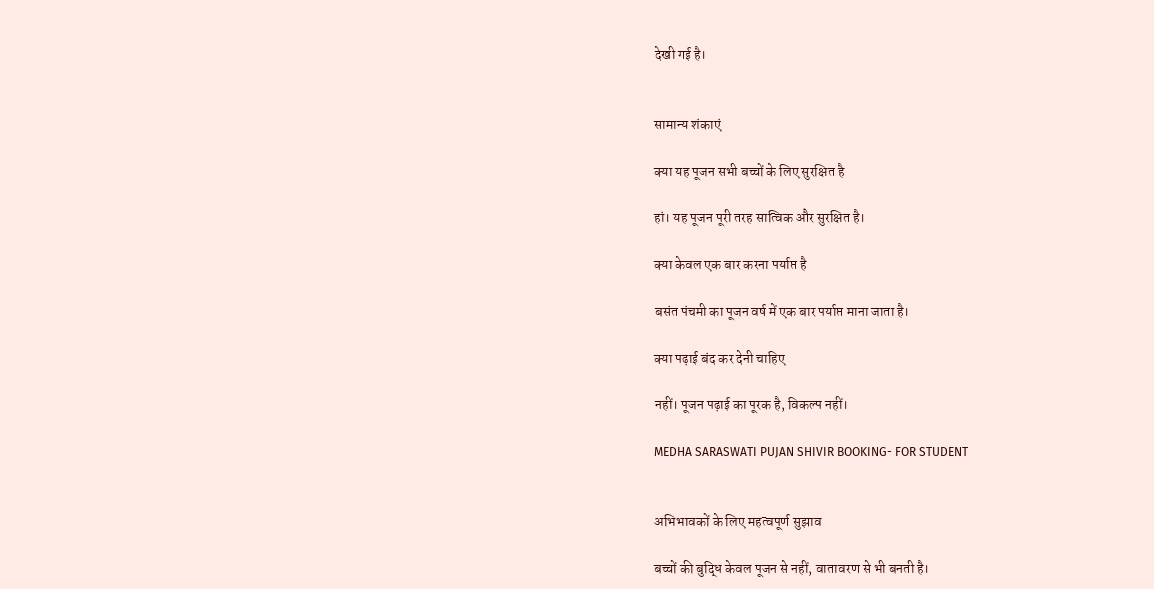देखी गई है।


सामान्य शंकाएं

क्या यह पूजन सभी बच्चों के लिए सुरक्षित है

हां। यह पूजन पूरी तरह सात्विक और सुरक्षित है।

क्या केवल एक बार करना पर्याप्त है

बसंत पंचमी का पूजन वर्ष में एक बार पर्याप्त माना जाता है।

क्या पढ़ाई बंद कर देनी चाहिए

नहीं। पूजन पढ़ाई का पूरक है, विकल्प नहीं।

MEDHA SARASWATI PUJAN SHIVIR BOOKING- FOR STUDENT


अभिभावकों के लिए महत्वपूर्ण सुझाव

बच्चों की बुद्धि केवल पूजन से नहीं, वातावरण से भी बनती है।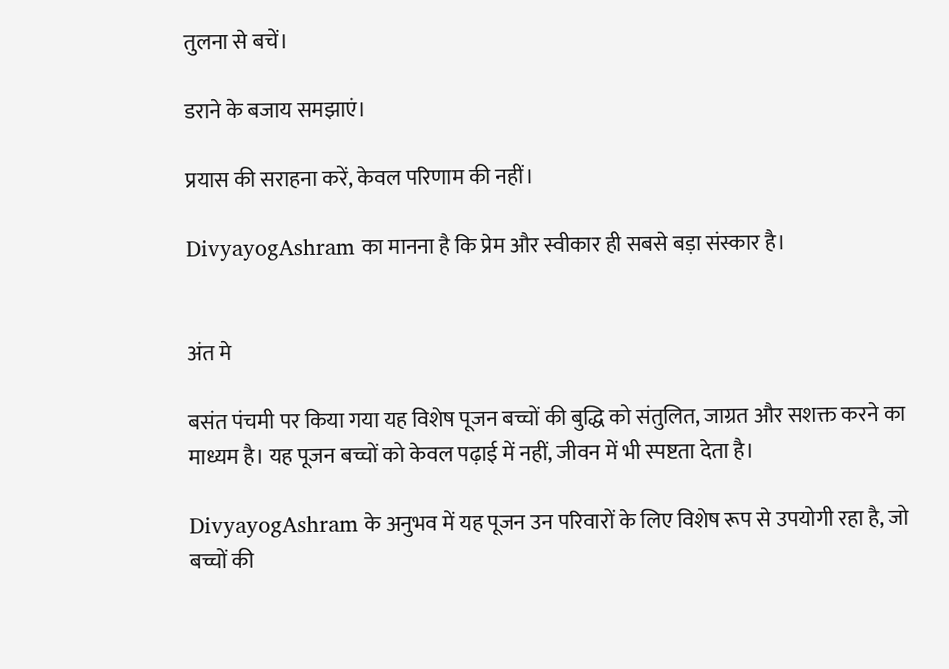तुलना से बचें।

डराने के बजाय समझाएं।

प्रयास की सराहना करें, केवल परिणाम की नहीं।

DivyayogAshram का मानना है कि प्रेम और स्वीकार ही सबसे बड़ा संस्कार है।


अंत मे

बसंत पंचमी पर किया गया यह विशेष पूजन बच्चों की बुद्धि को संतुलित, जाग्रत और सशक्त करने का माध्यम है। यह पूजन बच्चों को केवल पढ़ाई में नहीं, जीवन में भी स्पष्टता देता है।

DivyayogAshram के अनुभव में यह पूजन उन परिवारों के लिए विशेष रूप से उपयोगी रहा है, जो बच्चों की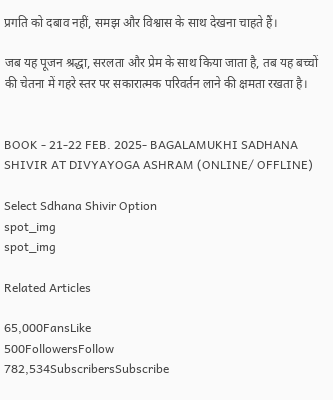प्रगति को दबाव नहीं, समझ और विश्वास के साथ देखना चाहते हैं।

जब यह पूजन श्रद्धा, सरलता और प्रेम के साथ किया जाता है, तब यह बच्चों की चेतना में गहरे स्तर पर सकारात्मक परिवर्तन लाने की क्षमता रखता है।


BOOK - 21-22 FEB. 2025- BAGALAMUKHI SADHANA SHIVIR AT DIVYAYOGA ASHRAM (ONLINE/ OFFLINE)

Select Sdhana Shivir Option
spot_img
spot_img

Related Articles

65,000FansLike
500FollowersFollow
782,534SubscribersSubscribe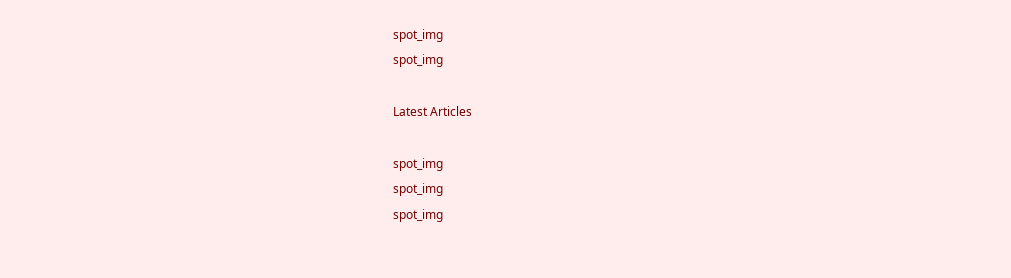spot_img
spot_img

Latest Articles

spot_img
spot_img
spot_img